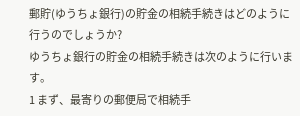郵貯(ゆうちょ銀行)の貯金の相続手続きはどのように行うのでしょうか?
ゆうちょ銀行の貯金の相続手続きは次のように行います。
1 まず、最寄りの郵便局で相続手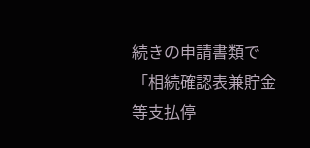続きの申請書類で「相続確認表兼貯金等支払停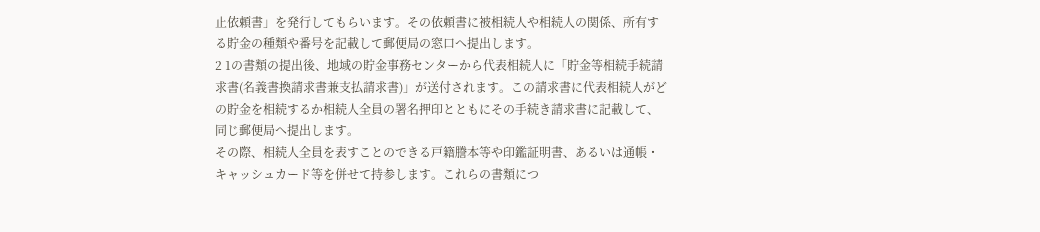止依頼書」を発行してもらいます。その依頼書に被相続人や相続人の関係、所有する貯金の種類や番号を記載して郵便局の窓口へ提出します。
2 1の書類の提出後、地域の貯金事務センターから代表相続人に「貯金等相続手続請求書(名義書換請求書兼支払請求書)」が送付されます。この請求書に代表相続人がどの貯金を相続するか相続人全員の署名押印とともにその手続き請求書に記載して、同じ郵便局へ提出します。
その際、相続人全員を表すことのできる戸籍謄本等や印鑑証明書、あるいは通帳・キャッシュカード等を併せて持参します。これらの書類につ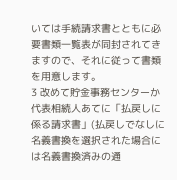いては手続請求書とともに必要書類一覧表が同封されてきますので、それに従って書類を用意します。
3 改めて貯金事務センターか代表相続人あてに「払戻しに係る請求書」(払戻しでなしに名義書換を選択された場合には名義書換済みの通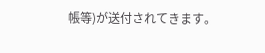帳等)が送付されてきます。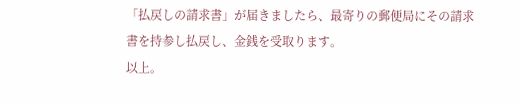「払戻しの請求書」が届きましたら、最寄りの郵便局にその請求書を持参し払戻し、金銭を受取ります。
以上。